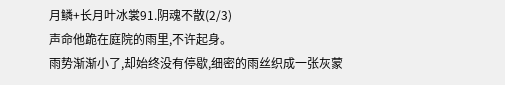月鳞+长月叶冰裳91.阴魂不散(2/3)
声命他跪在庭院的雨里,不许起身。
雨势渐渐小了,却始终没有停歇,细密的雨丝织成一张灰蒙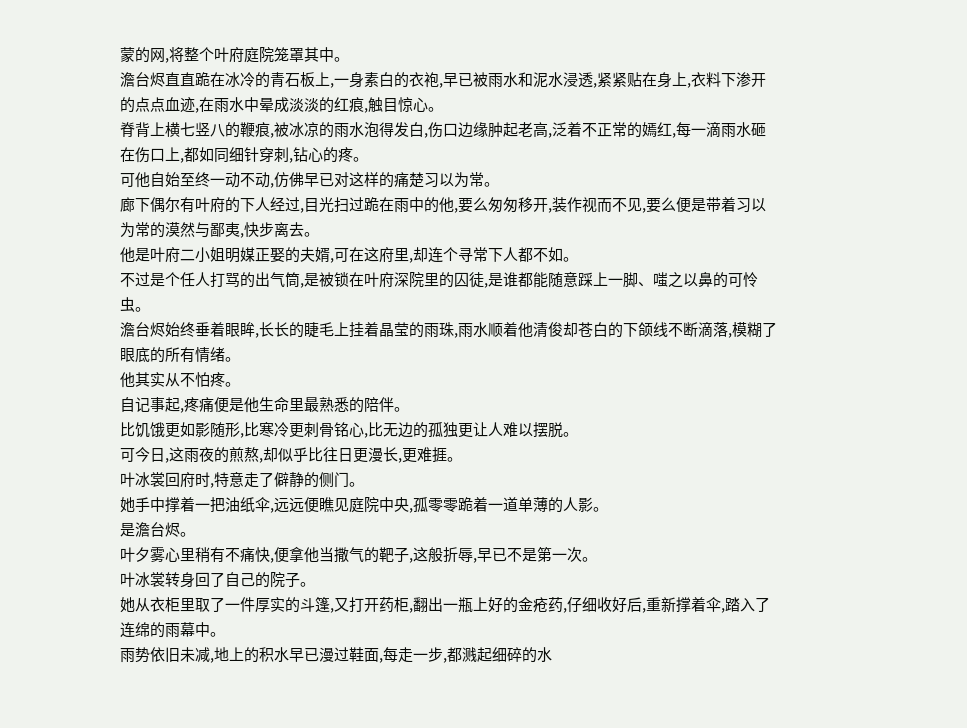蒙的网,将整个叶府庭院笼罩其中。
澹台烬直直跪在冰冷的青石板上,一身素白的衣袍,早已被雨水和泥水浸透,紧紧贴在身上,衣料下渗开的点点血迹,在雨水中晕成淡淡的红痕,触目惊心。
脊背上横七竖八的鞭痕,被冰凉的雨水泡得发白,伤口边缘肿起老高,泛着不正常的嫣红,每一滴雨水砸在伤口上,都如同细针穿刺,钻心的疼。
可他自始至终一动不动,仿佛早已对这样的痛楚习以为常。
廊下偶尔有叶府的下人经过,目光扫过跪在雨中的他,要么匆匆移开,装作视而不见,要么便是带着习以为常的漠然与鄙夷,快步离去。
他是叶府二小姐明媒正娶的夫婿,可在这府里,却连个寻常下人都不如。
不过是个任人打骂的出气筒,是被锁在叶府深院里的囚徒,是谁都能随意踩上一脚、嗤之以鼻的可怜虫。
澹台烬始终垂着眼眸,长长的睫毛上挂着晶莹的雨珠,雨水顺着他清俊却苍白的下颌线不断滴落,模糊了眼底的所有情绪。
他其实从不怕疼。
自记事起,疼痛便是他生命里最熟悉的陪伴。
比饥饿更如影随形,比寒冷更刺骨铭心,比无边的孤独更让人难以摆脱。
可今日,这雨夜的煎熬,却似乎比往日更漫长,更难捱。
叶冰裳回府时,特意走了僻静的侧门。
她手中撑着一把油纸伞,远远便瞧见庭院中央,孤零零跪着一道单薄的人影。
是澹台烬。
叶夕雾心里稍有不痛快,便拿他当撒气的靶子,这般折辱,早已不是第一次。
叶冰裳转身回了自己的院子。
她从衣柜里取了一件厚实的斗篷,又打开药柜,翻出一瓶上好的金疮药,仔细收好后,重新撑着伞,踏入了连绵的雨幕中。
雨势依旧未减,地上的积水早已漫过鞋面,每走一步,都溅起细碎的水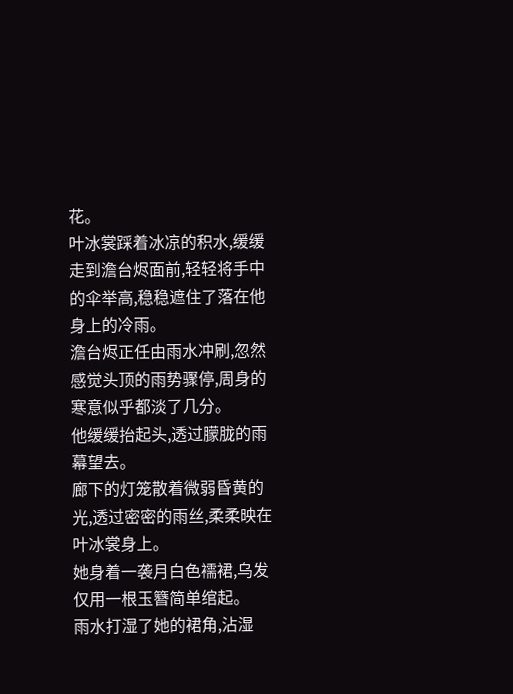花。
叶冰裳踩着冰凉的积水,缓缓走到澹台烬面前,轻轻将手中的伞举高,稳稳遮住了落在他身上的冷雨。
澹台烬正任由雨水冲刷,忽然感觉头顶的雨势骤停,周身的寒意似乎都淡了几分。
他缓缓抬起头,透过朦胧的雨幕望去。
廊下的灯笼散着微弱昏黄的光,透过密密的雨丝,柔柔映在叶冰裳身上。
她身着一袭月白色襦裙,乌发仅用一根玉簪简单绾起。
雨水打湿了她的裙角,沾湿